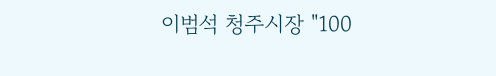이범석 청주시장 "100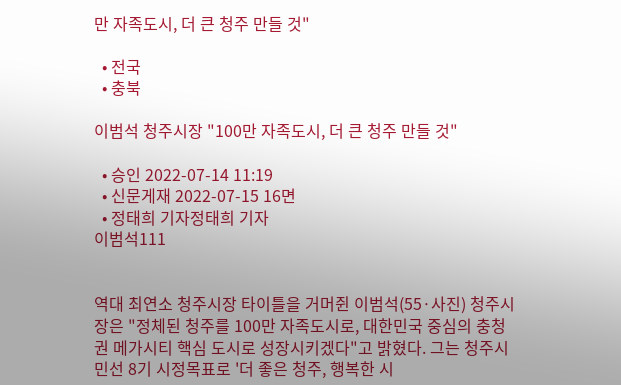만 자족도시, 더 큰 청주 만들 것"

  • 전국
  • 충북

이범석 청주시장 "100만 자족도시, 더 큰 청주 만들 것"

  • 승인 2022-07-14 11:19
  • 신문게재 2022-07-15 16면
  • 정태희 기자정태희 기자
이범석111


역대 최연소 청주시장 타이틀을 거머쥔 이범석(55·사진) 청주시장은 "정체된 청주를 100만 자족도시로, 대한민국 중심의 충청권 메가시티 핵심 도시로 성장시키겠다"고 밝혔다. 그는 청주시 민선 8기 시정목표로 '더 좋은 청주, 행복한 시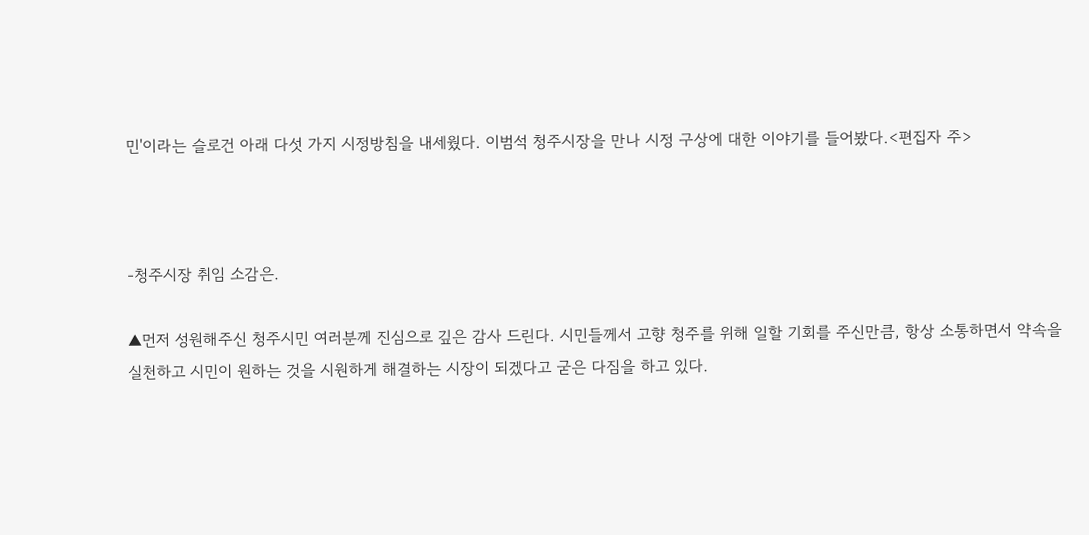민'이라는 슬로건 아래 다섯 가지 시정방침을 내세웠다. 이범석 청주시장을 만나 시정 구상에 대한 이야기를 들어봤다.<편집자 주>



-청주시장 취임 소감은.

▲먼저 성원해주신 청주시민 여러분께 진심으로 깊은 감사 드린다. 시민들께서 고향 청주를 위해 일할 기회를 주신만큼, 항상 소통하면서 약속을 실천하고 시민이 원하는 것을 시원하게 해결하는 시장이 되겠다고 굳은 다짐을 하고 있다.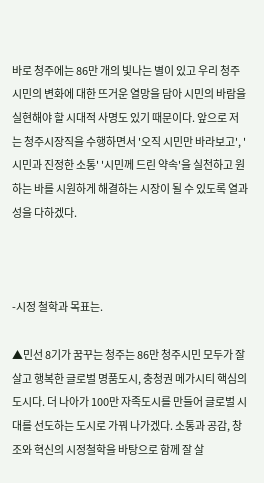바로 청주에는 86만 개의 빛나는 별이 있고 우리 청주시민의 변화에 대한 뜨거운 열망을 담아 시민의 바람을 실현해야 할 시대적 사명도 있기 때문이다. 앞으로 저는 청주시장직을 수행하면서 '오직 시민만 바라보고', '시민과 진정한 소통' '시민께 드린 약속'을 실천하고 원하는 바를 시원하게 해결하는 시장이 될 수 있도록 열과 성을 다하겠다.



-시정 철학과 목표는.

▲민선 8기가 꿈꾸는 청주는 86만 청주시민 모두가 잘 살고 행복한 글로벌 명품도시, 충청권 메가시티 핵심의 도시다. 더 나아가 100만 자족도시를 만들어 글로벌 시대를 선도하는 도시로 가꿔 나가겠다. 소통과 공감, 창조와 혁신의 시정철학을 바탕으로 함께 잘 살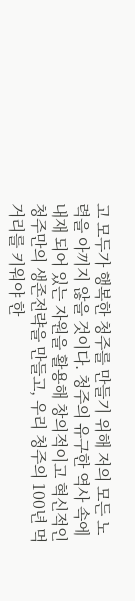고 모두가 행복한 청주를 만들기 위해 저의 모든 노력을 아끼지 않을 것이다. 청주의 유구한 역사 속에 내재 되어 있는 자원을 활용해 창의적이고 혁신적인 청주만의 생존전략을 만들고, 우리 청주의 100년 먹거리를 키워야 한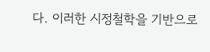다. 이러한 시정철학을 기반으로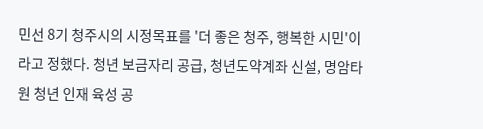민선 8기 청주시의 시정목표를 '더 좋은 청주, 행복한 시민'이라고 정했다. 청년 보금자리 공급, 청년도약계좌 신설, 명암타원 청년 인재 육성 공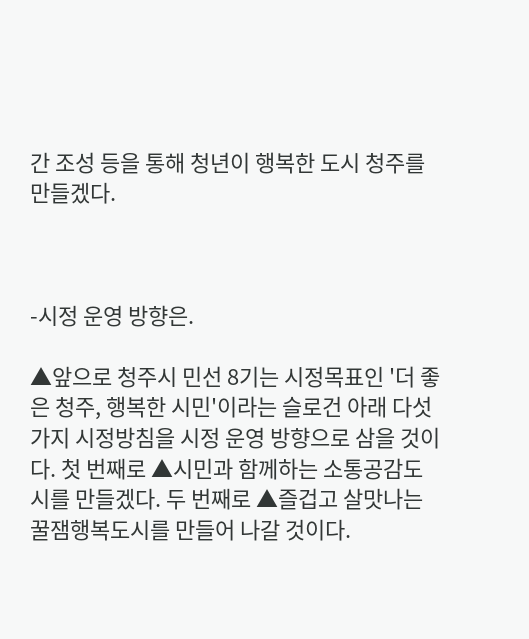간 조성 등을 통해 청년이 행복한 도시 청주를 만들겠다.



-시정 운영 방향은.

▲앞으로 청주시 민선 8기는 시정목표인 '더 좋은 청주, 행복한 시민'이라는 슬로건 아래 다섯 가지 시정방침을 시정 운영 방향으로 삼을 것이다. 첫 번째로 ▲시민과 함께하는 소통공감도시를 만들겠다. 두 번째로 ▲즐겁고 살맛나는 꿀잼행복도시를 만들어 나갈 것이다.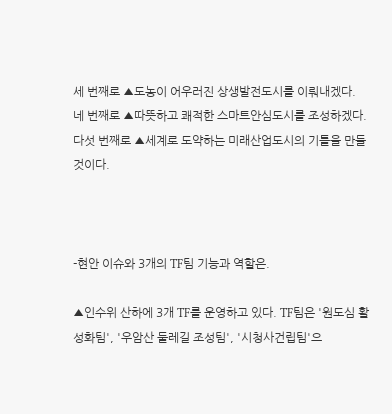세 번째로 ▲도농이 어우러진 상생발전도시를 이뤄내겠다. 네 번째로 ▲따뜻하고 쾌적한 스마트안심도시를 조성하겠다. 다섯 번째로 ▲세계로 도약하는 미래산업도시의 기틀을 만들 것이다.



-현안 이슈와 3개의 TF팀 기능과 역할은.

▲인수위 산하에 3개 TF를 운영하고 있다. TF팀은 '원도심 활성화팀', '우암산 둘레길 조성팀', '시청사건립팀'으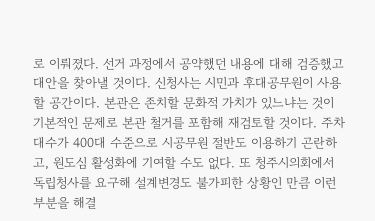로 이뤄졌다. 선거 과정에서 공약했던 내용에 대해 검증했고 대안을 찾아낼 것이다. 신청사는 시민과 후대공무원이 사용할 공간이다. 본관은 존치할 문화적 가치가 있느냐는 것이 기본적인 문제로 본관 철거를 포함해 재검토할 것이다. 주차대수가 400대 수준으로 시공무원 절반도 이용하기 곤란하고, 원도심 활성화에 기여할 수도 없다. 또 청주시의회에서 독립청사를 요구해 설계변경도 불가피한 상황인 만큼 이런 부분을 해결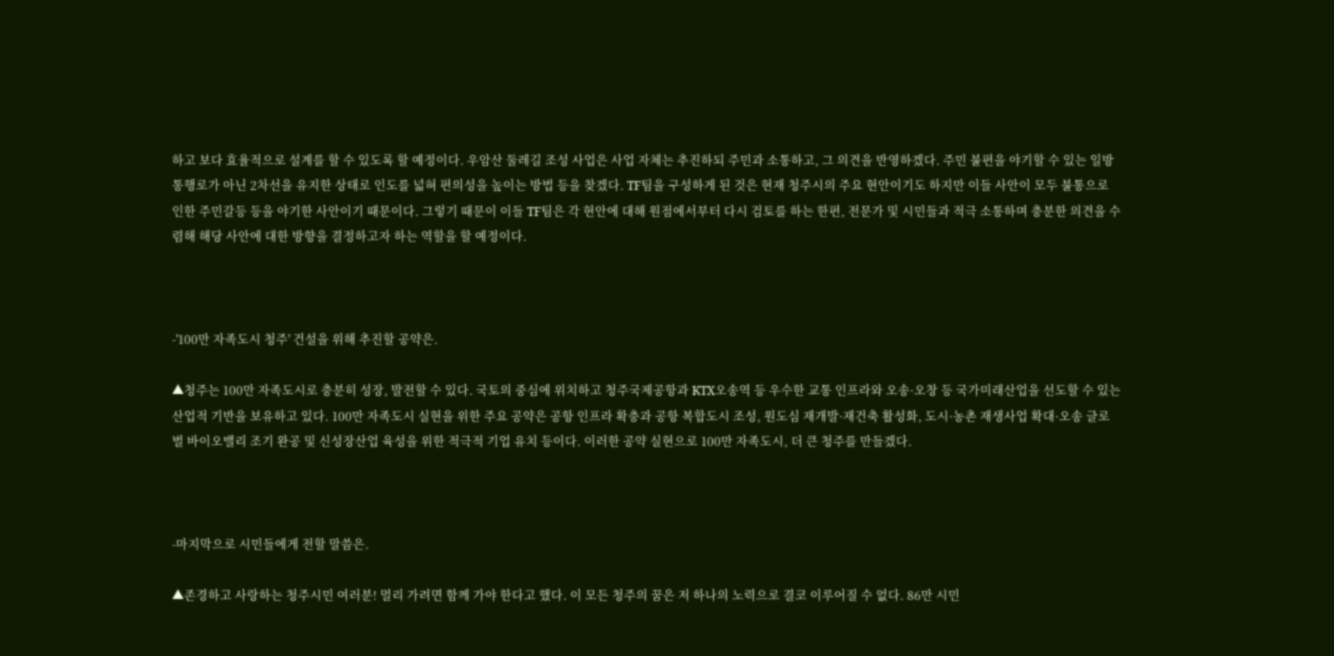하고 보다 효율적으로 설계를 할 수 있도록 할 예정이다. 우암산 둘레길 조성 사업은 사업 자체는 추진하되 주민과 소통하고, 그 의견을 반영하겠다. 주민 불편을 야기할 수 있는 일방통행로가 아닌 2차선을 유지한 상태로 인도를 넓혀 편의성을 높이는 방법 등을 찾겠다. TF팀을 구성하게 된 것은 현재 청주시의 주요 현안이기도 하지만 이들 사안이 모두 불통으로 인한 주민갈등 등을 야기한 사안이기 때문이다. 그렇기 때문이 이들 TF팀은 각 현안에 대해 원점에서부터 다시 검토를 하는 한편, 전문가 및 시민들과 적극 소통하며 충분한 의견을 수렴해 해당 사안에 대한 방향을 결정하고자 하는 역할을 할 예정이다.



-'100만 자족도시 청주' 건설을 위해 추진할 공약은.

▲청주는 100만 자족도시로 충분히 성장, 발전할 수 있다. 국토의 중심에 위치하고 청주국제공항과 KTX오송역 등 우수한 교통 인프라와 오송·오창 등 국가미래산업을 선도할 수 있는 산업적 기반을 보유하고 있다. 100만 자족도시 실현을 위한 주요 공약은 공항 인프라 확충과 공항 복합도시 조성, 원도심 재개발·재건축 활성화, 도시·농촌 재생사업 확대·오송 글로벌 바이오밸리 조기 완공 및 신성장산업 육성을 위한 적극적 기업 유치 등이다. 이러한 공약 실현으로 100만 자족도시, 더 큰 청주를 만들겠다.



-마지막으로 시민들에게 전할 말씀은.

▲존경하고 사랑하는 청주시민 여러분! 멀리 가려면 함께 가야 한다고 했다. 이 모든 청주의 꿈은 저 하나의 노력으로 결코 이루어질 수 없다. 86만 시민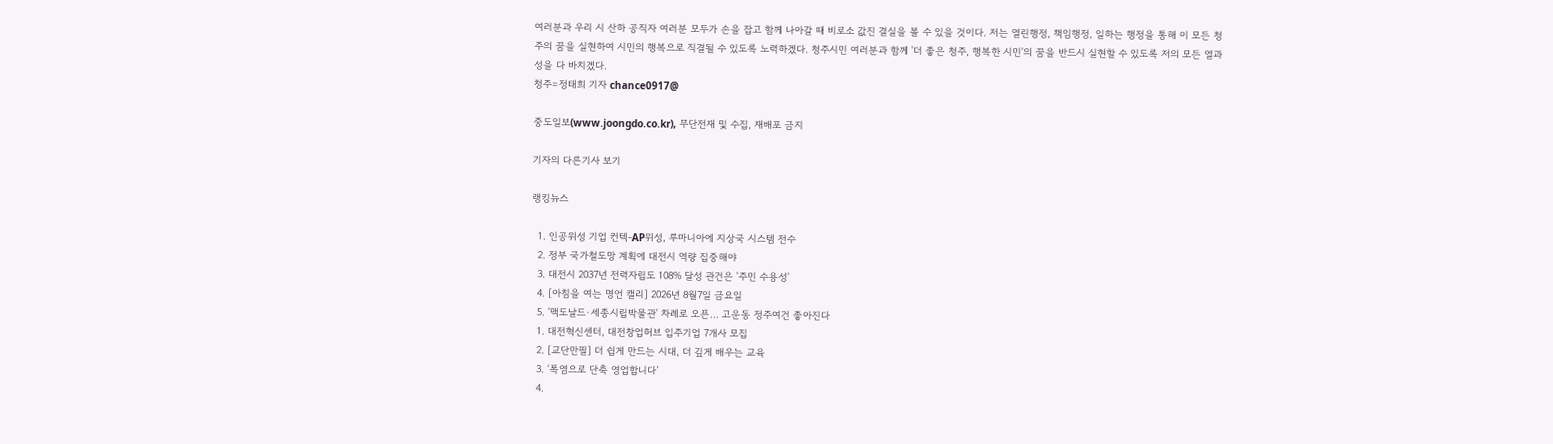여러분과 우리 시 산하 공직자 여러분 모두가 손을 잡고 함께 나아갈 때 비로소 값진 결실을 볼 수 있을 것이다. 저는 열린행정, 책임행정, 일하는 행정을 통해 이 모든 청주의 꿈을 실현하여 시민의 행복으로 직결될 수 있도록 노력하겠다. 청주시민 여러분과 함께 '더 좋은 청주, 행복한 시민'의 꿈을 반드시 실현할 수 있도록 저의 모든 열과 성을 다 바치겠다.
청주=정태희 기자 chance0917@

중도일보(www.joongdo.co.kr), 무단전재 및 수집, 재배포 금지

기자의 다른기사 보기

랭킹뉴스

  1. 인공위성 기업 컨텍-AP위성, 루마니아에 지상국 시스템 전수
  2. 정부 국가철도망 계획에 대전시 역량 집중해야
  3. 대전시 2037년 전력자립도 108% 달성 관건은 '주민 수용성'
  4. [아침을 여는 명언 캘리] 2026년 8월7일 금요일
  5. '맥도날드·세종시립박물관' 차례로 오픈… 고운동 정주여건 좋아진다
  1. 대전혁신센터, 대전창업허브 입주기업 7개사 모집
  2. [교단만필] 더 쉽게 만드는 시대, 더 깊게 배우는 교육
  3. ‘폭염으로 단축 영업합니다’
  4.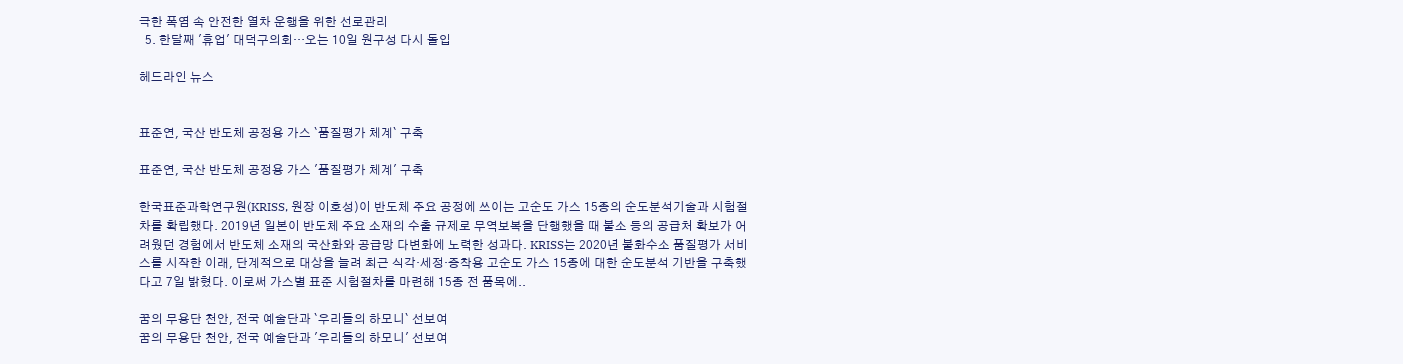극한 폭염 속 안전한 열차 운행을 위한 선로관리
  5. 한달째 '휴업' 대덕구의회…오는 10일 원구성 다시 돌입

헤드라인 뉴스


표준연, 국산 반도체 공정용 가스 `품질평가 체계` 구축

표준연, 국산 반도체 공정용 가스 '품질평가 체계' 구축

한국표준과학연구원(KRISS, 원장 이호성)이 반도체 주요 공정에 쓰이는 고순도 가스 15종의 순도분석기술과 시험절차를 확립했다. 2019년 일본이 반도체 주요 소재의 수출 규제로 무역보복을 단행했을 때 불소 등의 공급처 확보가 어려웠던 경험에서 반도체 소재의 국산화와 공급망 다변화에 노력한 성과다. KRISS는 2020년 불화수소 품질평가 서비스를 시작한 이래, 단계적으로 대상을 늘려 최근 식각·세정·증착용 고순도 가스 15종에 대한 순도분석 기반을 구축했다고 7일 밝혔다. 이로써 가스별 표준 시험절차를 마련해 15종 전 품목에..

꿈의 무용단 천안, 전국 예술단과 `우리들의 하모니` 선보여
꿈의 무용단 천안, 전국 예술단과 '우리들의 하모니' 선보여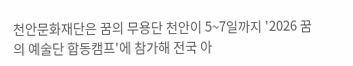천안문화재단은 꿈의 무용단 천안이 5~7일까지 '2026 꿈의 예술단 합동캠프'에 참가해 전국 아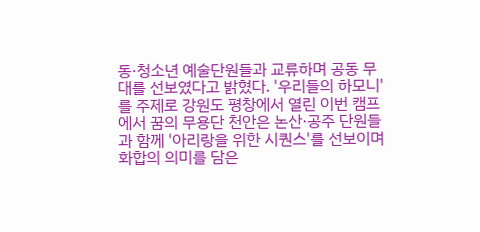동·청소년 예술단원들과 교류하며 공동 무대를 선보였다고 밝혔다. '우리들의 하모니'를 주제로 강원도 평창에서 열린 이번 캠프에서 꿈의 무용단 천안은 논산·공주 단원들과 함께 '아리랑을 위한 시퀀스'를 선보이며 화합의 의미를 담은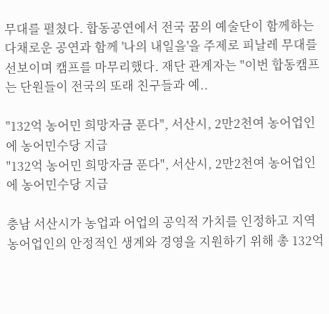무대를 펼쳤다. 합동공연에서 전국 꿈의 예술단이 함께하는 다채로운 공연과 함께 '나의 내일을'을 주제로 피날레 무대를 선보이며 캠프를 마무리했다. 재단 관계자는 "이번 합동캠프는 단원들이 전국의 또래 친구들과 예..

"132억 농어민 희망자금 푼다", 서산시, 2만2천여 농어업인에 농어민수당 지급
"132억 농어민 희망자금 푼다", 서산시, 2만2천여 농어업인에 농어민수당 지급

충남 서산시가 농업과 어업의 공익적 가치를 인정하고 지역 농어업인의 안정적인 생계와 경영을 지원하기 위해 총 132억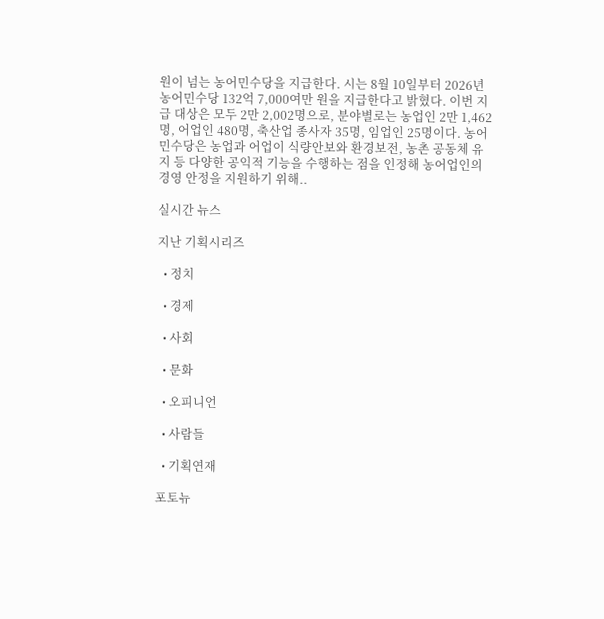원이 넘는 농어민수당을 지급한다. 시는 8월 10일부터 2026년 농어민수당 132억 7,000여만 원을 지급한다고 밝혔다. 이번 지급 대상은 모두 2만 2,002명으로, 분야별로는 농업인 2만 1,462명, 어업인 480명, 축산업 종사자 35명, 임업인 25명이다. 농어민수당은 농업과 어업이 식량안보와 환경보전, 농촌 공동체 유지 등 다양한 공익적 기능을 수행하는 점을 인정해 농어업인의 경영 안정을 지원하기 위해..

실시간 뉴스

지난 기획시리즈

  • 정치

  • 경제

  • 사회

  • 문화

  • 오피니언

  • 사람들

  • 기획연재

포토뉴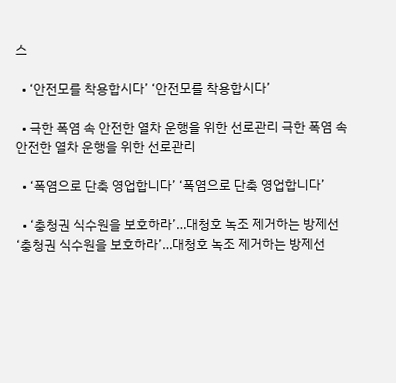스

  • ‘안전모를 착용합시다’ ‘안전모를 착용합시다’

  • 극한 폭염 속 안전한 열차 운행을 위한 선로관리 극한 폭염 속 안전한 열차 운행을 위한 선로관리

  • ‘폭염으로 단축 영업합니다’ ‘폭염으로 단축 영업합니다’

  • ‘충청권 식수원을 보호하라’…대청호 녹조 제거하는 방제선 ‘충청권 식수원을 보호하라’…대청호 녹조 제거하는 방제선